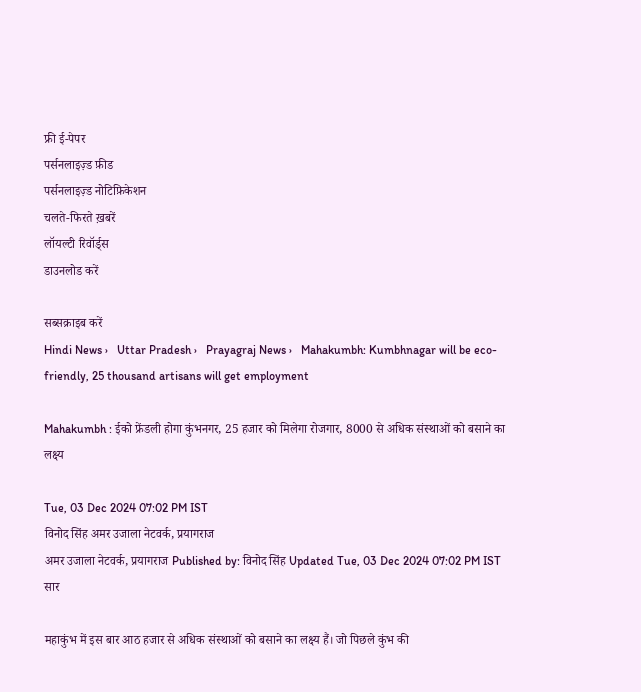फ्री ई-पेपर
पर्सनलाइज़्ड फ़ीड
पर्सनलाइज़्ड नोटिफ़िकेशन
चलते-फिरते ख़बरें
लॉयल्टी रिवॉर्ड्स
डाउनलोड करें

सब्सक्राइब करें
Hindi News ›   Uttar Pradesh ›   Prayagraj News ›   Mahakumbh: Kumbhnagar will be eco-friendly, 25 thousand artisans will get employment

Mahakumbh : ईको फ्रेंडली होगा कुंभनगर, 25 हजार को मिलेगा रोजगार, 8000 से अधिक संस्थाओं को बसाने का लक्ष्य

Tue, 03 Dec 2024 07:02 PM IST
विनोद सिंह अमर उजाला नेटवर्क, प्रयागराज
अमर उजाला नेटवर्क, प्रयागराज Published by: विनोद सिंह Updated Tue, 03 Dec 2024 07:02 PM IST
सार

महाकुंभ में इस बार आठ हजार से अधिक संस्थाओं को बसाने का लक्ष्य हैं। जो पिछले कुंभ की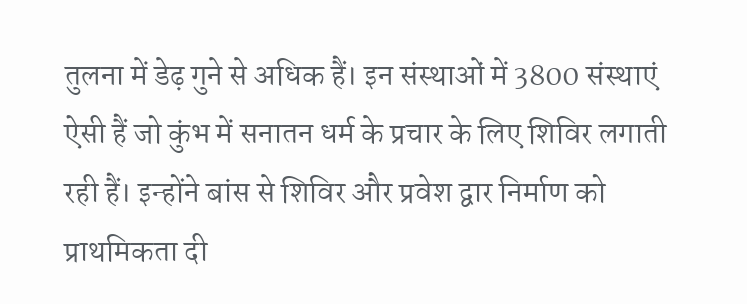तुलना में डेढ़ गुने से अधिक हैं। इन संस्थाओं में 3800 संस्थाएं ऐसी हैं जो कुंभ में सनातन धर्म के प्रचार के लिए शिविर लगाती रही हैं। इन्होंने बांस से शिविर और प्रवेश द्वार निर्माण को प्राथमिकता दी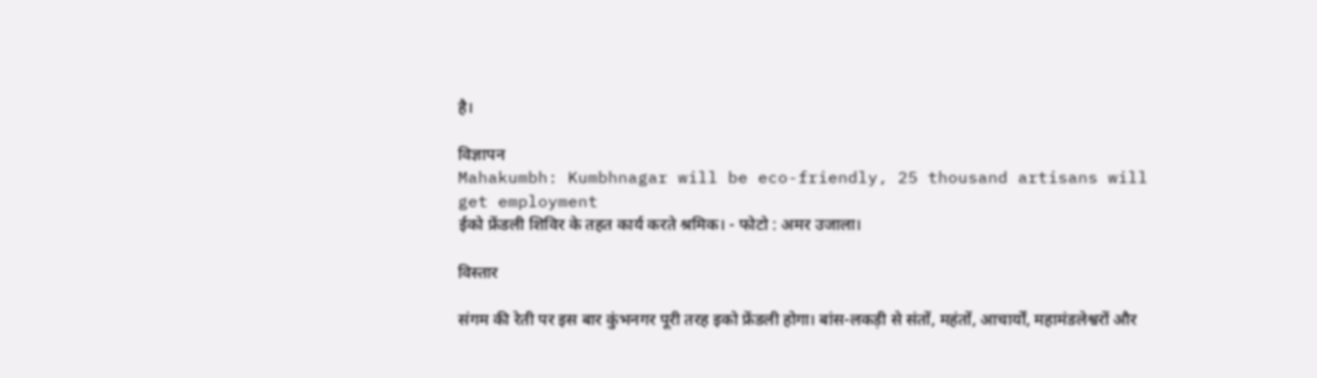है।

विज्ञापन
Mahakumbh: Kumbhnagar will be eco-friendly, 25 thousand artisans will get employment
ईको फ्रेंडली शिविर के तहत कार्य करते श्रमिक। - फोटो : अमर उजाला।

विस्तार

संगम की रेती पर इस बार कुंभनगर पूरी तरह इको फ्रेंडली होगा। बांस-लकड़ी से संतों, महंतों, आचार्यों, महामंडलेश्वरों और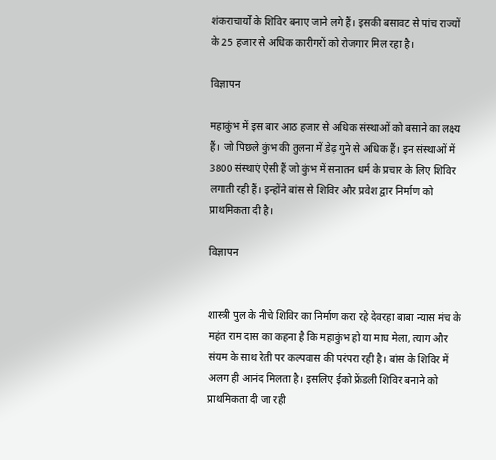शंकराचार्यों के शिविर बनाए जाने लगे हैं। इसकी बसावट से पांच राज्यों के 25 हजार से अधिक कारीगरों को रोजगार मिल रहा है।

विज्ञापन

महाकुंभ में इस बार आठ हजार से अधिक संस्थाओं को बसाने का लक्ष्य हैं। जो पिछले कुंभ की तुलना में डेढ़ गुने से अधिक हैं। इन संस्थाओं में 3800 संस्थाएं ऐसी हैं जो कुंभ में सनातन धर्म के प्रचार के लिए शिविर लगाती रही हैं। इन्होंने बांस से शिविर और प्रवेश द्वार निर्माण को प्राथमिकता दी है।

विज्ञापन


शास्त्री पुल के नीचे शिविर का निर्माण करा रहे देवरहा बाबा न्यास मंच के महंत राम दास का कहना है कि महाकुंभ हो या माघ मेला, त्याग और संयम के साथ रेती पर कल्पवास की परंपरा रही है। बांस के शिविर में अलग ही आनंद मिलता है। इसलिए ईको फ्रेंडली शिविर बनाने को प्राथमिकता दी जा रही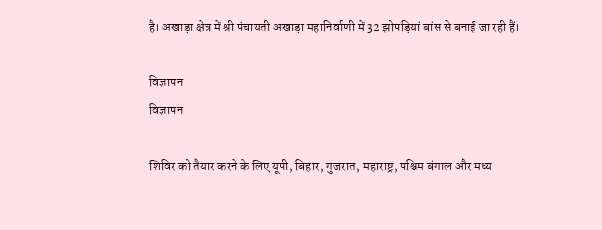है। अखाड़ा क्षेत्र में श्री पंचायती अखाड़ा महानिर्वाणी में 32 झोपड़ियां बांस से बनाई जा रही हैं।

विज्ञापन
विज्ञापन

शिविर को तैयार करने के लिए यूपी, बिहार, गुजरात, महाराष्ट्र, पश्चिम बंगाल और मध्य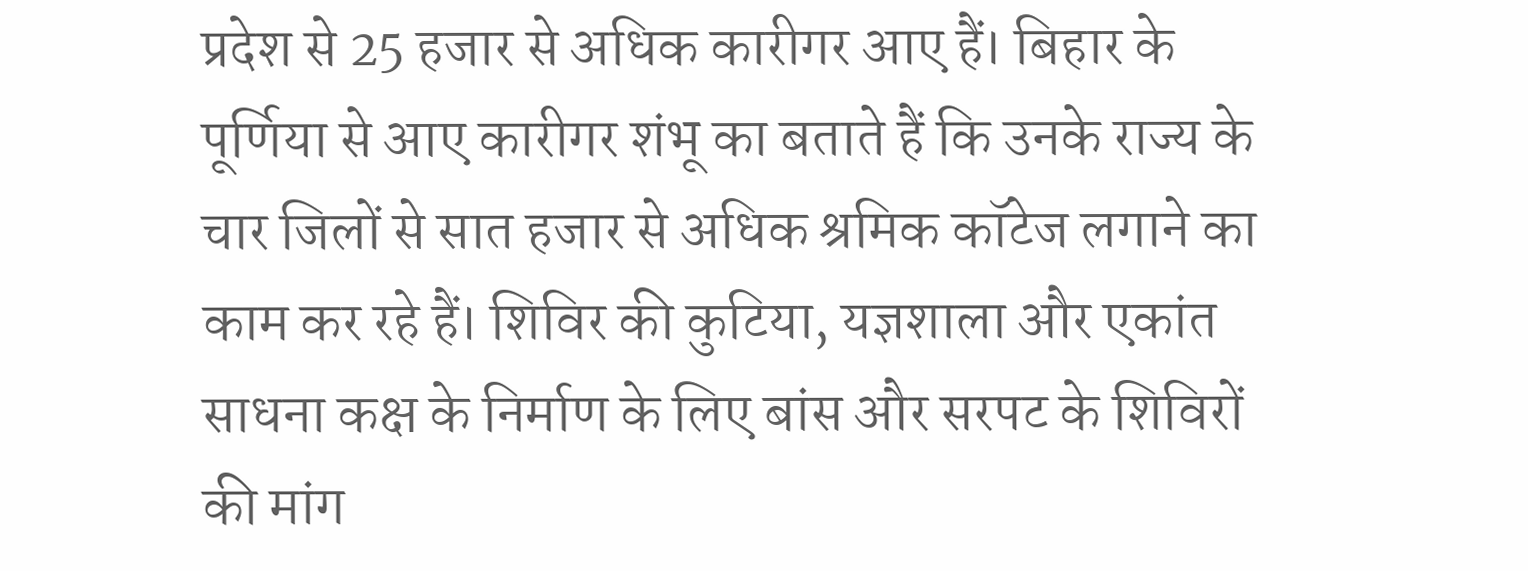प्रदेश से 25 हजार से अधिक कारीगर आए हैं। बिहार के पूर्णिया से आए कारीगर शंभू का बताते हैं कि उनके राज्य के चार जिलों से सात हजार से अधिक श्रमिक कॉटेज लगाने का काम कर रहे हैं। शिविर की कुटिया, यज्ञशाला और एकांत साधना कक्ष के निर्माण के लिए बांस और सरपट के शिविरों की मांग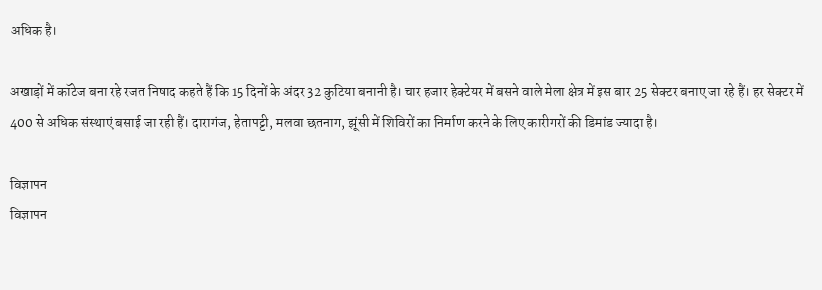अधिक है।

अखाड़ों में कॉटेज बना रहे रजत निषाद कहते हैं कि 15 दिनों के अंदर 32 कुटिया बनानी है। चार हजार हेक्टेयर में बसने वाले मेला क्षेत्र में इस बार 25 सेक्टर बनाए जा रहे हैं। हर सेक्टर में 400 से अधिक संस्थाएं बसाई जा रही हैं। दारागंज, हेतापट्टी, मलवा छतनाग, झूंसी में शिविरों का निर्माण करने के लिए कारीगरों की डिमांड ज्यादा है।

विज्ञापन
विज्ञापन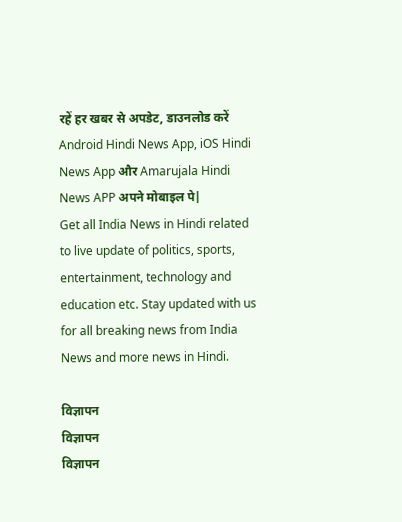रहें हर खबर से अपडेट, डाउनलोड करें Android Hindi News App, iOS Hindi News App और Amarujala Hindi News APP अपने मोबाइल पे|
Get all India News in Hindi related to live update of politics, sports, entertainment, technology and education etc. Stay updated with us for all breaking news from India News and more news in Hindi.

विज्ञापन
विज्ञापन
विज्ञापन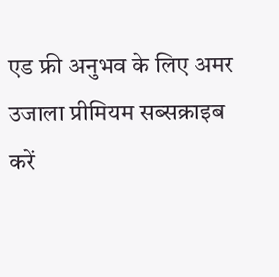एड फ्री अनुभव के लिए अमर उजाला प्रीमियम सब्सक्राइब करें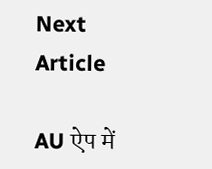Next Article

AU ऐप में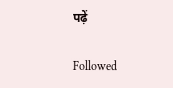पढ़ें

Followed